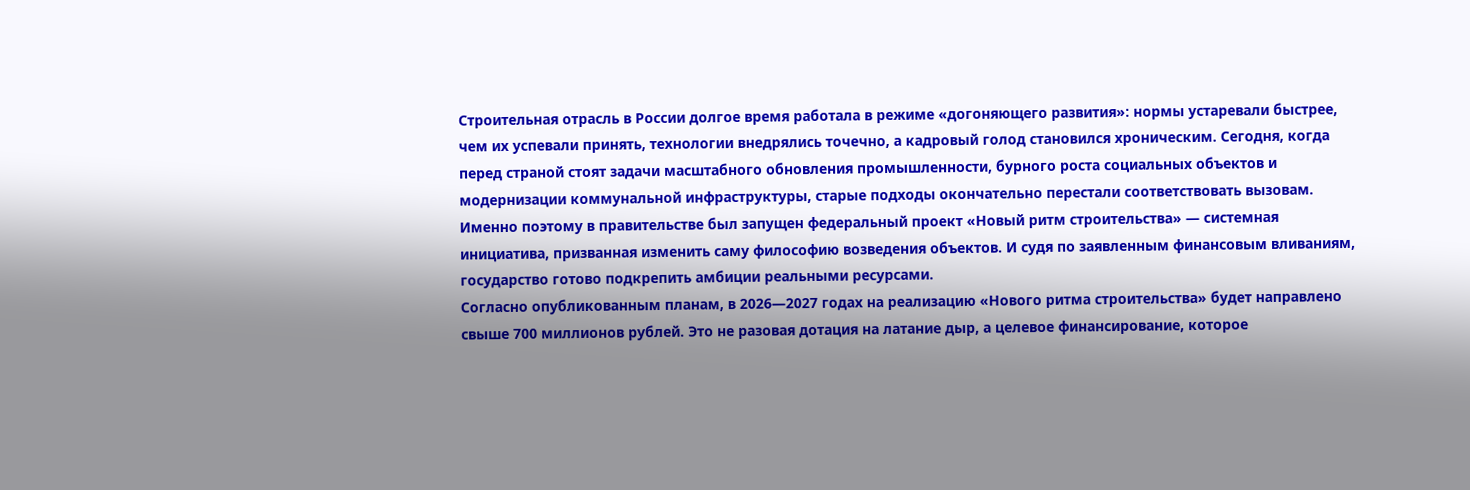Строительная отрасль в России долгое время работала в режиме «догоняющего развития»: нормы устаревали быстрее, чем их успевали принять, технологии внедрялись точечно, а кадровый голод становился хроническим. Сегодня, когда перед страной стоят задачи масштабного обновления промышленности, бурного роста социальных объектов и модернизации коммунальной инфраструктуры, старые подходы окончательно перестали соответствовать вызовам. Именно поэтому в правительстве был запущен федеральный проект «Новый ритм строительства» — системная инициатива, призванная изменить саму философию возведения объектов. И судя по заявленным финансовым вливаниям, государство готово подкрепить амбиции реальными ресурсами.
Согласно опубликованным планам, в 2026—2027 годах на реализацию «Нового ритма строительства» будет направлено свыше 700 миллионов рублей. Это не разовая дотация на латание дыр, а целевое финансирование, которое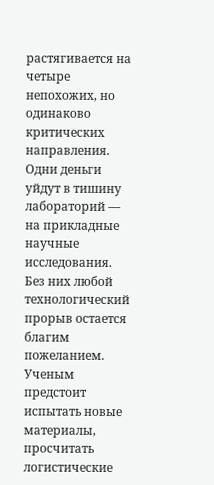растягивается на четыре непохожих, но одинаково критических направления.
Одни деньги уйдут в тишину лабораторий — на прикладные научные исследования. Без них любой технологический прорыв остается благим пожеланием. Ученым предстоит испытать новые материалы, просчитать логистические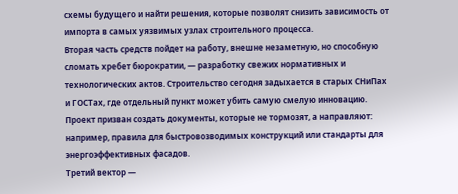схемы будущего и найти решения, которые позволят снизить зависимость от импорта в самых уязвимых узлах строительного процесса.
Вторая часть средств пойдет на работу, внешне незаметную, но способную сломать хребет бюрократии, — разработку свежих нормативных и технологических актов. Строительство сегодня задыхается в старых СНиПах и ГОСТах, где отдельный пункт может убить самую смелую инновацию. Проект призван создать документы, которые не тормозят, а направляют: например, правила для быстровозводимых конструкций или стандарты для энергоэффективных фасадов.
Третий вектор —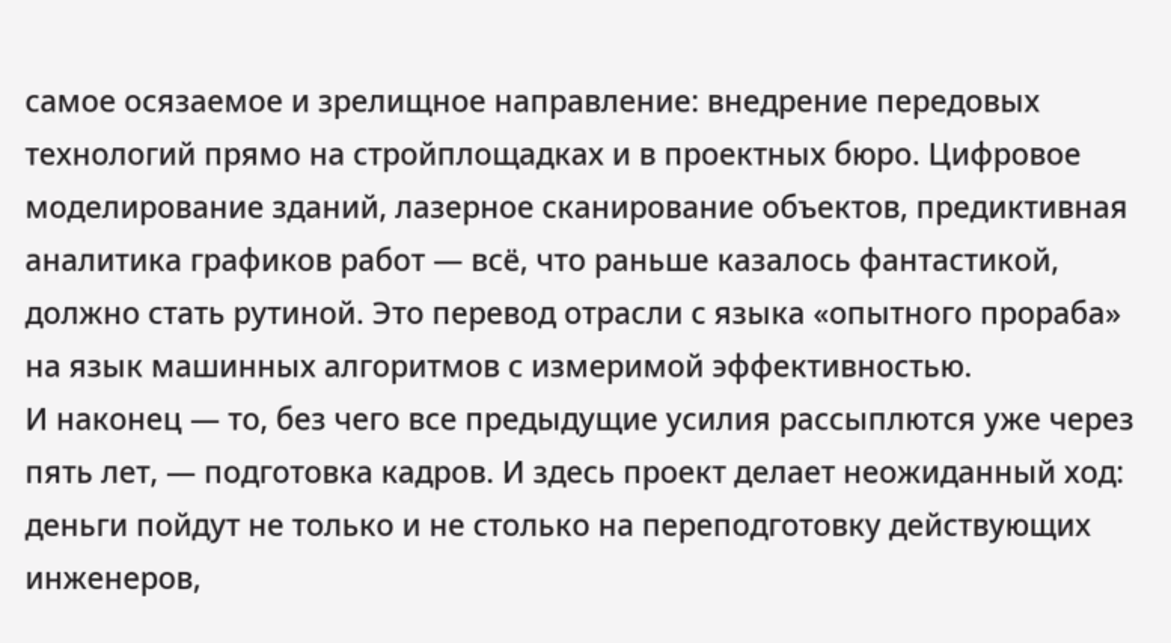самое осязаемое и зрелищное направление: внедрение передовых технологий прямо на стройплощадках и в проектных бюро. Цифровое моделирование зданий, лазерное сканирование объектов, предиктивная аналитика графиков работ — всё, что раньше казалось фантастикой, должно стать рутиной. Это перевод отрасли с языка «опытного прораба» на язык машинных алгоритмов с измеримой эффективностью.
И наконец — то, без чего все предыдущие усилия рассыплются уже через пять лет, — подготовка кадров. И здесь проект делает неожиданный ход: деньги пойдут не только и не столько на переподготовку действующих инженеров,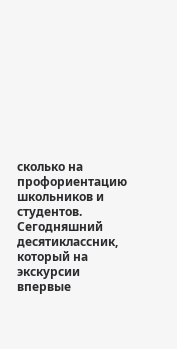сколько на профориентацию школьников и студентов. Сегодняшний десятиклассник, который на экскурсии впервые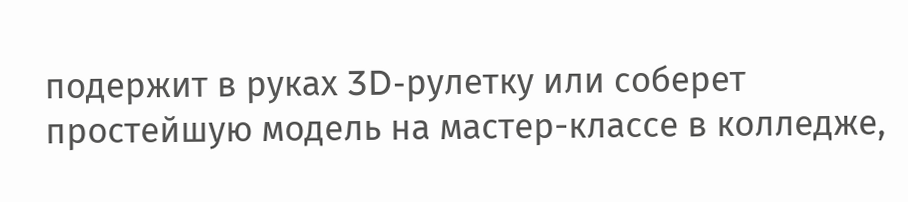подержит в руках 3D-рулетку или соберет простейшую модель на мастер-классе в колледже,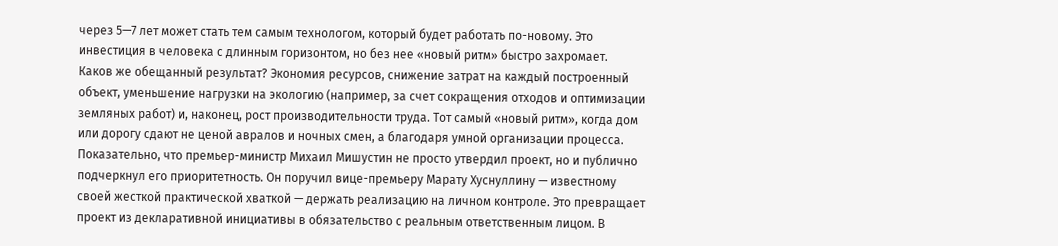через 5—7 лет может стать тем самым технологом, который будет работать по-новому. Это инвестиция в человека с длинным горизонтом, но без нее «новый ритм» быстро захромает.
Каков же обещанный результат? Экономия ресурсов, снижение затрат на каждый построенный объект, уменьшение нагрузки на экологию (например, за счет сокращения отходов и оптимизации земляных работ) и, наконец, рост производительности труда. Тот самый «новый ритм», когда дом или дорогу сдают не ценой авралов и ночных смен, а благодаря умной организации процесса.
Показательно, что премьер-министр Михаил Мишустин не просто утвердил проект, но и публично подчеркнул его приоритетность. Он поручил вице-премьеру Марату Хуснуллину — известному своей жесткой практической хваткой — держать реализацию на личном контроле. Это превращает проект из декларативной инициативы в обязательство с реальным ответственным лицом. В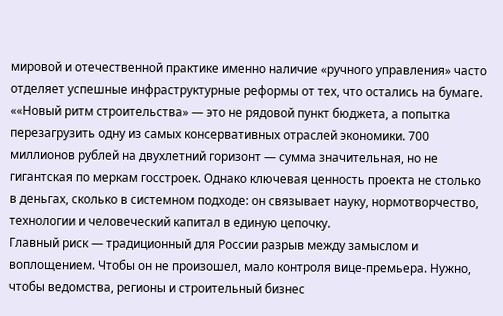мировой и отечественной практике именно наличие «ручного управления» часто отделяет успешные инфраструктурные реформы от тех, что остались на бумаге.
««Новый ритм строительства» — это не рядовой пункт бюджета, а попытка перезагрузить одну из самых консервативных отраслей экономики. 700 миллионов рублей на двухлетний горизонт — сумма значительная, но не гигантская по меркам госстроек. Однако ключевая ценность проекта не столько в деньгах, сколько в системном подходе: он связывает науку, нормотворчество, технологии и человеческий капитал в единую цепочку.
Главный риск — традиционный для России разрыв между замыслом и воплощением. Чтобы он не произошел, мало контроля вице-премьера. Нужно, чтобы ведомства, регионы и строительный бизнес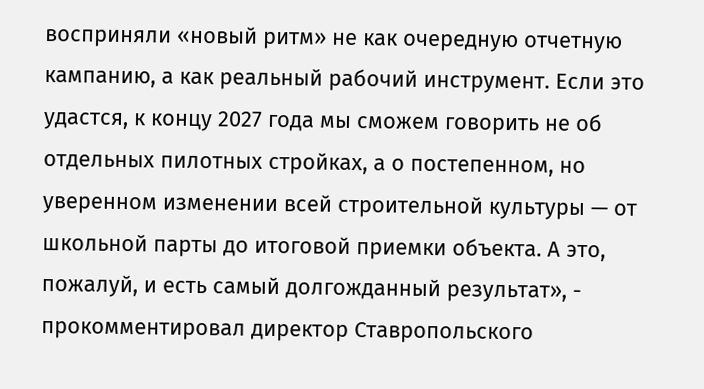восприняли «новый ритм» не как очередную отчетную кампанию, а как реальный рабочий инструмент. Если это удастся, к концу 2027 года мы сможем говорить не об отдельных пилотных стройках, а о постепенном, но уверенном изменении всей строительной культуры — от школьной парты до итоговой приемки объекта. А это, пожалуй, и есть самый долгожданный результат», - прокомментировал директор Ставропольского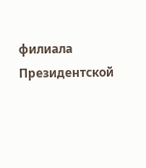филиала Президентской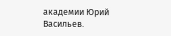академии Юрий Васильев.